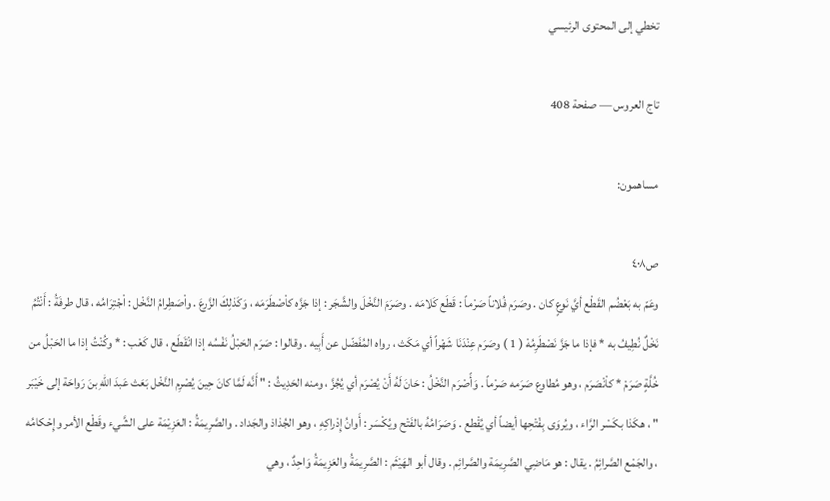تخطي إلى المحتوى الرئيسي

تاج العروس — صفحة 408

مساهمون:

ص٤٠٨
وعَمّ به بَعْضُم القَطْع أيَّ نَوعٍ كان . وصَرَم فُلاناً صَرْماً : قَطَع كَلامَه . وصَرَمَ النَّخْلَ والشَّجَر : إذا جَزَّه كاْصْطَرَمَه ، وَكَذلِكَ الزَّرعَ . واْصَطِرامُ النَّخْل : اْجْتِرَامُه ، قال طرفَةُ : أَنْتُمُ نَخْلٌ نُطِيفُ به * فإذا ما جَزَّ نَصْطَرِمُهْ ( 1 ) وصَرَم عِنْدَنَا شَهْراً أي مَكَث ، رواه المُفَضّل عن أَبِيه . وقالوا : صَرَم الحَبْلُ نَفْسُه إذا انْقَطَع ، قال كَعْب : * وكُنْتُ إذا ما الحَبْلُ من خُلَّةٍ صَرَمْ * كاْنْصَرَم ، وهو مُطاوع صَرَمه صَرْماً . وَأًصْرَم النَّخْلُ : حَانَ لَهُ أَنْ يُصْرَم أي يُجُزَّ ، ومنه الحَدِيثُ : " أَنَّه لَمَّا كانَ حِينَ يُصْرِم النَّخْل بَعَث عَبدَ اللهِ بنَ رَواحَة إلى خَيْبَر " ، هكَذا بكَسْر الرَّاء ، ويُروَى بِفْتْحِها أيضاً أي يُقْطع . وَصَرَامُهُ بالفَتْح ويُكْسَر : أَوانُ إِدْراكِهِ ، وهو الجُذاذ والجَداد . والصَّرِيمَةُ : العَزِيْمَة على الشَّيء وقَطْع الأمر وإِحْكامُه ، والجَمْع الصَّرائِمُ . يقال : هو مَاضِي الصَّرِيمَة والصَّرائِم . وقال أبو الهَيْثَم : الصَّرِيمَةُ والعَزِيمَةُ وَاحِدٌ ، وهي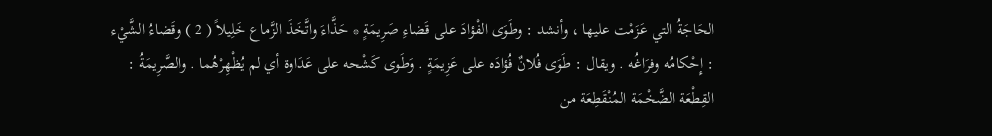الحَاجَةُ التي عَزَمْت عليها ، وأنشد : وطَوَى الفْؤادَ على قَضاءِ صَرِيمَةٍ * حَذَّاءَ واتَّخَذَ الزَّماع خَلِيلاً ( 2 ) وقَضاءُ الشَّيْء : إِحْكامُه وفرَاغُه . ويقال : طَوَى فُلانٌ فُؤادَه على عَزِيمَةٍ . وَطَوى كَشْحه على عَدَاوة أي لم يُظْهِرْهُما . والصَّرِيمَةُ : القِطْعَة الضَّخْمَة المُنْقَطِعَة من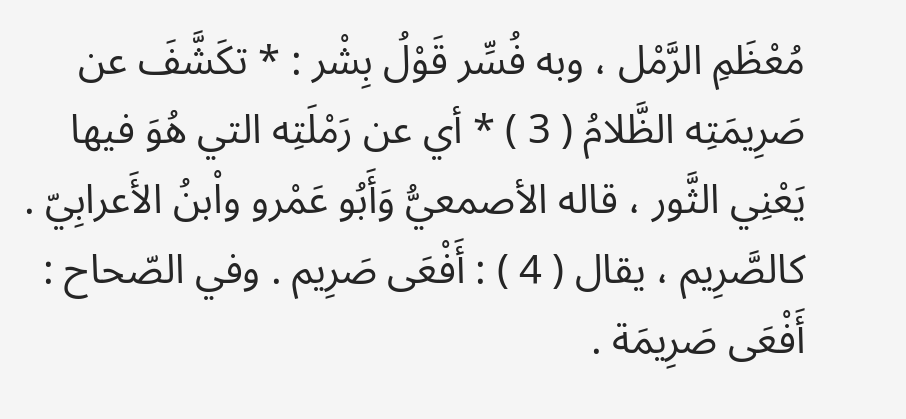مُعْظَمِ الرَّمْل ، وبه فُسِّر قَوْلُ بِشْر : * تكَشَّفَ عن صَرِيمَتِه الظَّلامُ ( 3 ) * أي عن رَمْلَتِه التي هُوَ فيها يَعْنِي الثَّور ، قاله الأصمعيُّ وَأَبُو عَمْرو واْبنُ الأَعرابِيّ . كالصَّرِيم ، يقال ( 4 ) : أَفْعَى صَرِيم . وفي الصّحاح : أَفْعَى صَرِيمَة .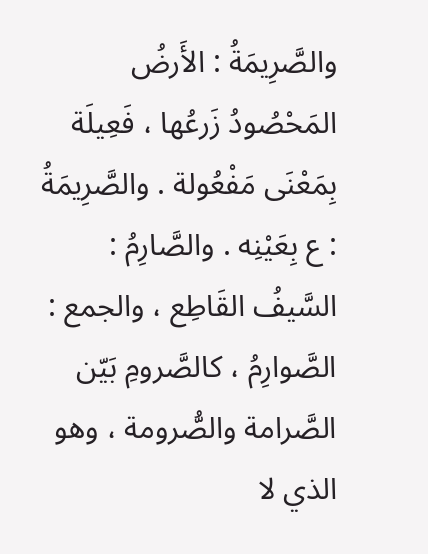والصَّرِيمَةُ : الأَرضُ المَحْصُودُ زَرعُها ، فَعِيلَة بِمَعْنَى مَفْعُولة . والصَّرِيمَةُ : ع بِعَيْنِه . والصَّارِمُ : السَّيفُ القَاطِع ، والجمع : الصَّوارِمُ ، كالصَّرومِ بَيّن الصَّرامة والصُّرومة ، وهو الذي لا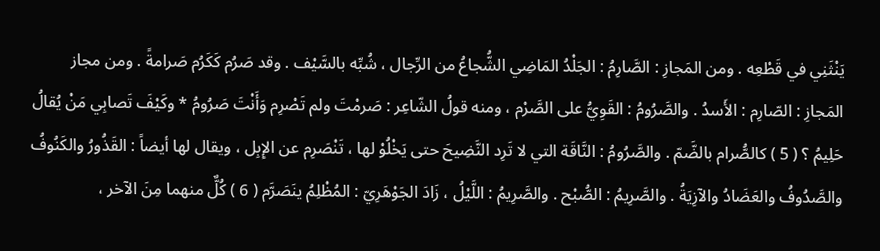يَنْثَنِي في قَطْعِه . ومن المَجازِ : الصَّارِمُ : الجَلْدُ المَاضِي الشُّجاعُ من الرِّجال ، شُبِّه بالسَّيْف . وقد صَرُم كَكَرُم صَرامةً . ومن مجاز المَجازِ : الصّارِم : الأَسدُ . والصَّرُومُ : القَوِيُّ على الصَّرْم ، ومنه قولُ الشّاعِر : صَرمْتَ ولم تَصْرِم وَأَنْتَ صَرُومُ * وكَيْفَ تَصابِي مَنْ يُقالُ حَلِيمُ ؟ ( 5 ) كالصُّرام بالضَّمّ . والصَّرُومُ : النَّاقَة التي لا تَرِد النَّضِيحَ حتى يَخْلُوْ لها ، تَنْصَرِم عن الإِبِل ، ويقال لها أيضاً : القَذُورُ والكَنُوفُ والصَّدُوفُ والعَضَادُ والآزِيَةُ . والصَّرِيمُ : الصُّبْح . والصَّرِيمُ : اللَّيْلُ ، زَادَ الجَوْهَرِيّ : المُظْلِمُ ينَصَرَّم ( 6 ) كُلٌّ منهما مِنَ الآخر ،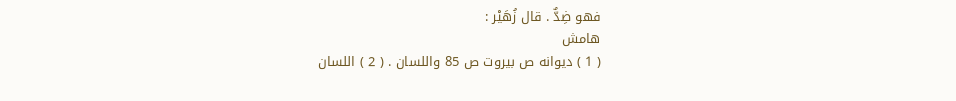فهو ضِدٌّ . قال زُهَيْر :
هامش
( 1 ) ديوانه ص بيروت ص 85 واللسان . ( 2 ) اللسان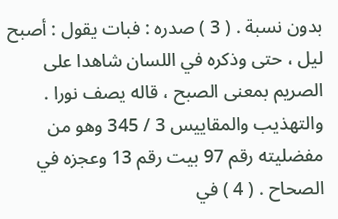بدون نسبة . ( 3 ) صدره : فبات يقول : أصبح ليل ، حتى وذكره في اللسان شاهدا على الصريم بمعنى الصبح ، قاله يصف نورا . والتهذيب والمقاييس 3 / 345 وهو من مفضليته رقم 97 بيت رقم 13 وعجزه في الصحاح . ( 4 ) في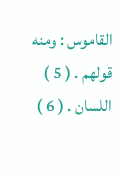القاموس : ومنه قولهم . ( 5 ) اللسان . ( 6 )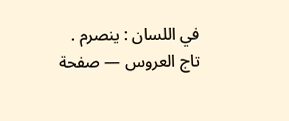في اللسان : ينصرم .
تاج العروس — صفحة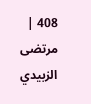408 | مرتضى الزبيدي